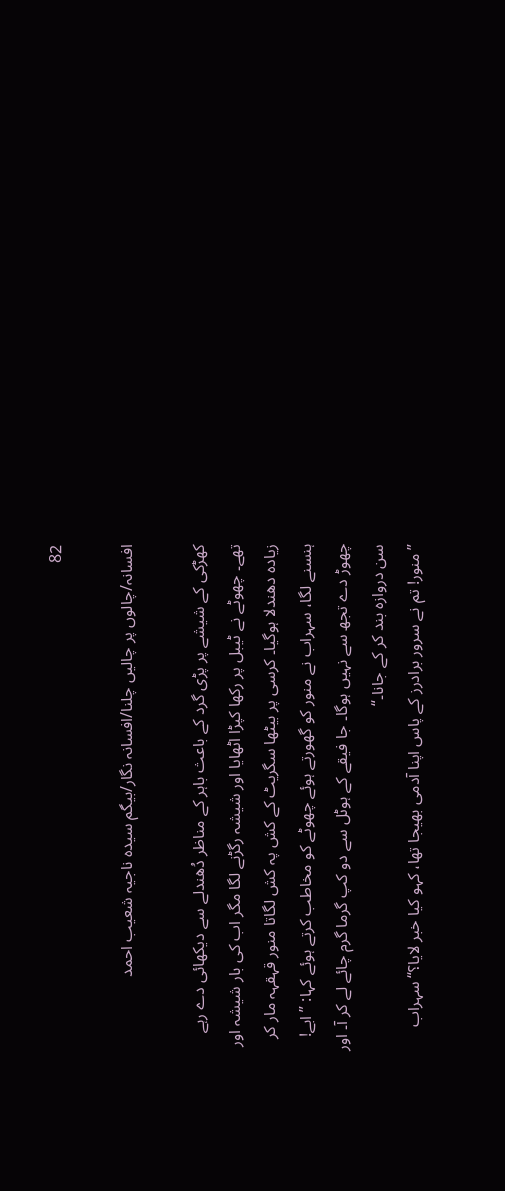82

افسانہ/چالوں پر چالیں چلنا/افسانہ نگار/بیگم سیدہ ناجیہ شعیب احمد

کھڑکی کے شیشے پر پڑی گرد کے باعث باہر کے مناظر دُھندلے سے دیکھائی دے رہے تھے۔ چھوٹے نے ٹیبل پر رکھا کپڑا اٹھایا اور شیشہ رگڑنے لگا مگر اب کی بار شیشہ اور زیادہ دھندلا ہوگیا۔ کرسی پر بیٹھا سگریٹ کے کش پہ کش لگاتا منور قہقہہ مار کر ہنسنے لگا، سہراب نے منور کو گھورتے ہوئے چھوٹے کو مخاطب کرتے ہوئے کہا: ”ابے! چھوڑ دے تجھ سے نہیں ہوگا۔ جا فیقے کے ہوٹل سے دو کپ گرما گرم چائے لے کر آ۔ اور سن دروازہ بند کر کے جانا۔“
”منور! تم نے سرور برادرز کے پاس اپنا آدمی بھیجا تھا، کہو کیا خبر لایا؟“ سہراب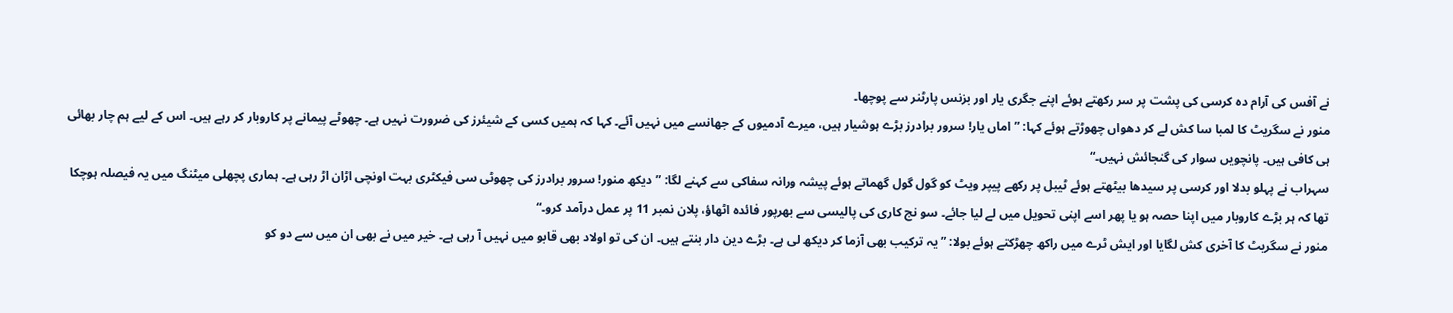نے آفس کی آرام دہ کرسی کی پشت پر سر رکھتے ہوئے اپنے جگری یار اور بزنس پارٹنر سے پوچھا۔
منور نے سگریٹ کا لمبا سا کش لے کر دھواں چھوڑتے ہوئے کہا: ”اماں یار! سرور برادرز بڑے ہوشیار ہیں، میرے آدمیوں کے جھانسے میں نہیں آئے۔ کہا کہ ہمیں کسی کے شیئرز کی ضرورت نہیں ہے۔ چھوٹے پیمانے پر کاروبار کر رہے ہیں۔ اس کے لیے ہم چار بھائی ہی کافی ہیں۔ پانچویں سوار کی گنجائش نہیں۔“
سہراب نے پہلو بدلا اور کرسی پر سیدھا بیٹھتے ہوئے ٹیبل پر رکھے پیپر ویٹ کو گول گول گھماتے ہوئے پیشہ ورانہ سفاکی سے کہنے لگا: ”دیکھ منور! سرور برادرز کی چھوٹی سی فیکٹری بہت اونچی اڑان اڑ رہی ہے۔ ہماری پچھلی میٹنگ میں یہ فیصلہ ہوچکا تھا کہ ہر بڑے کاروبار میں اپنا حصہ ہو یا پھر اسے اپنی تحویل میں لے لیا جائے۔ سو نج کاری کی پالیسی سے بھرپور فائدہ اٹھاؤ، پلان نمبر 11 پر عمل درآمد کرو۔“
منور نے سگریٹ کا آخری کش لگایا اور ایش ٹرے میں راکھ چھڑکتے ہوئے بولا: ”یہ ترکیب بھی آزما کر دیکھ لی ہے۔ بڑے دین دار بنتے ہیں۔ ان کی تو اولاد بھی قابو میں نہیں آ رہی ہے۔ خیر میں نے بھی ان میں سے دو کو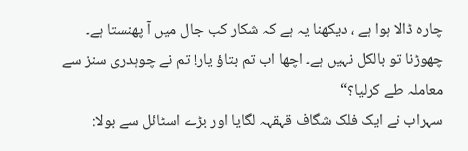چارہ ڈالا ہوا ہے ، دیکھنا یہ ہے کہ شکار کب جال میں آ پھنستا ہے۔ چھوڑنا تو بالکل نہیں ہے۔ اچھا اب تم بتاؤ یار! تم نے چوہدری سنز سے معاملہ طے کرلیا؟“
سہراب نے ایک فلک شگاف قہقہہ لگایا اور بڑے اسٹائل سے بولا: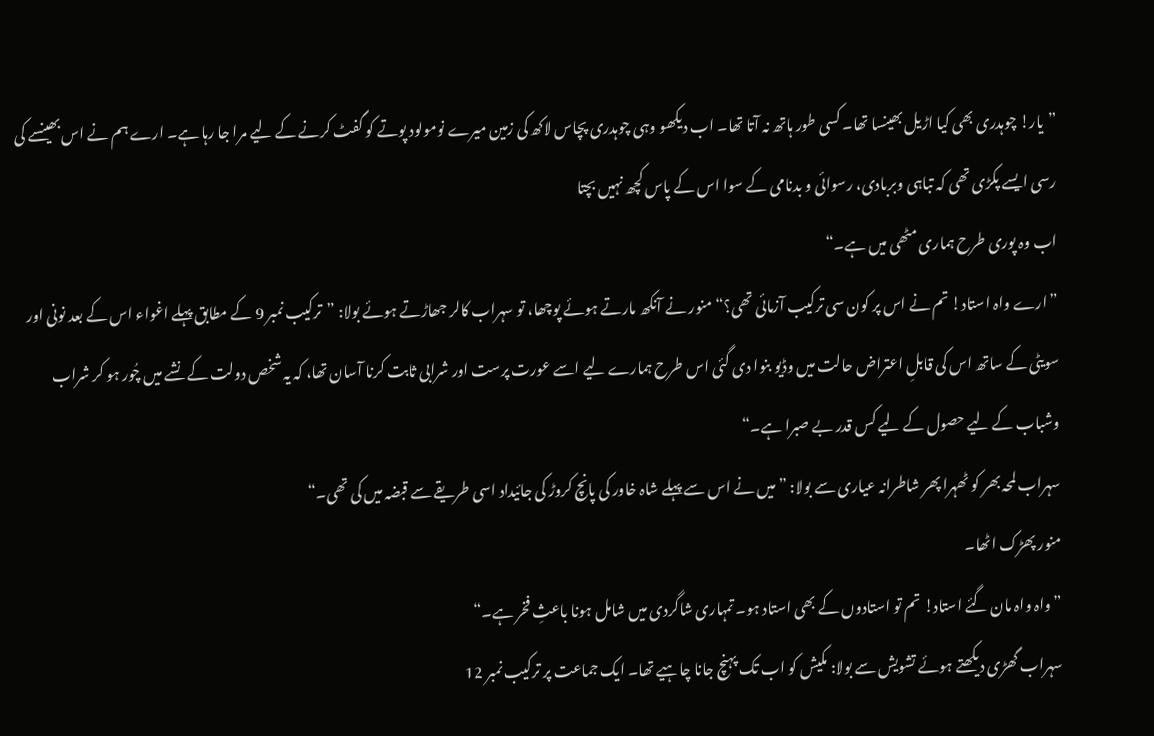”یار! چوہدری بھی کیا اڑیل بھینسا تھا۔ کسی طور ہاتھ نہ آتا تھا۔ اب دیکھو وہی چوہدری پچاس لاکھ کی زمین میرے نومولود پوتے کو گفٹ کرنے کے لیے مرا جا رہا ہے۔ ارے ہم نے اس بھینسے کی رسی ایسے پکڑی تھی کہ تباہی وبربادی، رسوائی و بدنامی کے سوا اس کے پاس کچھ نہیں بچتا
اب وہ پوری طرح ہماری مٹھی میں ہے۔“
”ارے واہ استاد! تم نے اس پر کون سی ترکیب آزمائی تھی؟“ منور نے آنکھ مارتے ہوئے پوچھا، تو سہراب کالر جھاڑتے ہوئے بولا: ”ترکیب نمبر 9 کے مطابق پہلے اغواء اس کے بعد نونی اور سویٹی کے ساتھ اس کی قابلِ اعتراض حالت میں وڈیو بنوا دی گئی اس طرح ہمارے لیے اسے عورت پرست اور شرابی ثابت کرنا آسان تھا، کہ یہ شخص دولت کے نشے میں چُور ہو کر شراب وشباب کے لیے حصول کے لیے کس قدر بے صبرا ہے۔“
سہراب لمحہ بھر کو ٹھہرا پھر شاطرانہ عیاری سے بولا: ”میں نے اس سے پہلے شاہ خاور کی پانچ کروڑ کی جائیداد اسی طریقے سے قبضہ میں کی تھی۔“
منور پھڑک اٹھا۔
”واہ واہ مان گئے استاد! تم تو استادوں کے بھی استاد ہو۔ تمہاری شاگردی میں شامل ہونا باعثِ فخر ہے۔“
سہراب گھڑی دیکھتے ہوئے تشویش سے بولا: مکیش کو اب تک پہنچ جانا چاہیے تھا۔ ایک جماعت پر ترکیب نمبر 12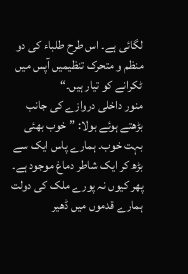لگائی ہے۔ اس طرح طلباء کی دو منظم و متحرک تنظیمیں آپس میں ٹکرانے کو تیار ہیں۔“
منور داخلی دروازے کی جانب بڑھتے ہوئے بولا: ”خوب بھئی بہت خوب۔ ہمارے پاس ایک سے بڑھ کر ایک شاطر دماغ موجود ہے۔ پھر کیوں نہ پورے ملک کی دولت ہمارے قدموں میں ڈھیر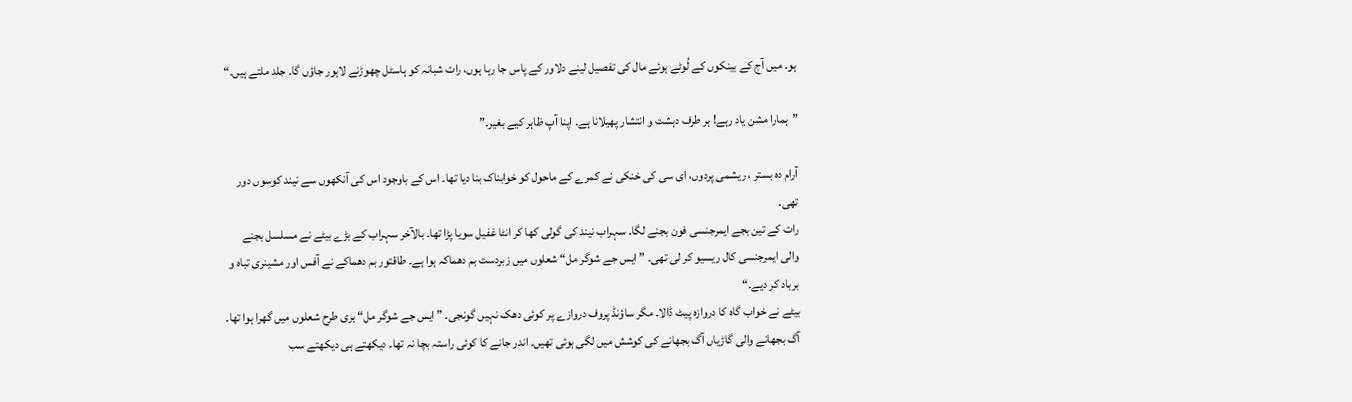ہو۔ میں آج کے بینکوں کے لُوٹے ہوئے مال کی تفصیل لینے دلاور کے پاس جا رہا ہوں، رات شبانہ کو ہاسٹل چھوڑنے لاہور جاؤں گا۔ جلد ملتے ہیں۔“

”ہمارا مشن یاد رہے! ہر طرف دہشت و انتشار پھیلانا ہے۔ اپنا آپ ظاہر کیے بغیر۔”

آرام دہ بستر ، ریشمی پردوں، ای سی کی خنکی نے کمرے کے ماحول کو خوابناک بنا دیا تھا۔ اس کے باوجود اس کی آنکھوں سے نیند کوسوں دور تھی۔
رات کے تین بجے ایمرجنسی فون بجنے لگا۔ سہراب نیند کی گولی کھا کر انٹا غفیل سویا پڑا تھا۔ بالآخر سہراب کے بڑے بیٹے نے مسلسل بجنے والی ایمرجنسی کال ریسیو کر لی تھی۔ ”ایس جے شوگر مل“ شعلوں میں زبردست بم دھماکہ ہوا ہے۔ طاقتور بم دھماکے نے آفس اور مشینری تباہ و برباد کر دیے۔“
بیٹے نے خواب گاہ کا دروازہ پیٹ ڈالا۔ مگر ساؤنڈ پروف دروازے پر کوئی دھک نہیں گونجی۔ ”ایس جے شوگر مل“ بری طرح شعلوں میں گھرا ہوا تھا۔ آگ بجھانے والی گاڑیاں آگ بجھانے کی کوشش میں لگی ہوئی تھیں۔ اندر جانے کا کوئی راستہ بچا نہ تھا۔ دیکھتے ہی دیکھتے سب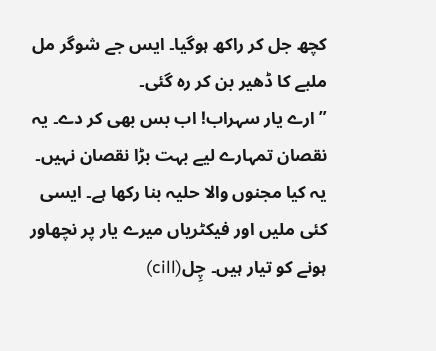کچھ جل کر راکھ ہوگیا۔ ایس جے شوگر مل ملبے کا ڈھیر بن کر رہ گئی۔
”ارے یار سہراب! اب بس بھی کر دے۔ یہ نقصان تمہارے لیے بہت بڑا نقصان نہیں۔ یہ کیا مجنوں والا حلیہ بنا رکھا ہے۔ ایسی کئی ملیں اور فیکٹریاں میرے یار پر نچھاور ہونے کو تیار ہیں۔ چِل(cill)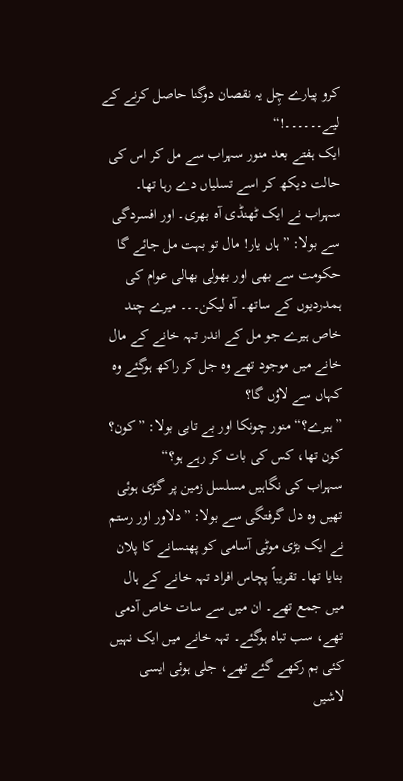کرو پیارے چِل یہ نقصان دوگنا حاصل کرنے کے لیے۔۔۔۔۔۔!“
ایک ہفتے بعد منور سہراب سے مل کر اس کی حالت دیکھ کر اسے تسلیاں دے رہا تھا۔
سہراب نے ایک ٹھنڈی آہ بھری۔ اور افسردگی سے بولا: ”ہاں یار! مال تو بہت مل جائے گا حکومت سے بھی اور بھولی بھالی عوام کی ہمدردیوں کے ساتھ۔ آہ لیکن۔۔۔ میرے چند خاص ہیرے جو مل کے اندر تہہ خانے کے مال خانے میں موجود تھے وہ جل کر راکھ ہوگئے وہ کہاں سے لاؤں گا؟
”ہیرے؟“ منور چونکا اور بے تابی بولا: ”کون؟ کون تھا، کس کی بات کر رہے ہو؟“
سہراب کی نگاہیں مسلسل زمین پر گڑی ہوئی تھیں وہ دل گرفتگی سے بولا: ”دلاور اور رستم نے ایک بڑی موٹی آسامی کو پھنسانے کا پلان بنایا تھا۔ تقریباً پچاس افراد تہہ خانے کے ہال میں جمع تھے۔ ان میں سے سات خاص آدمی تھے، سب تباہ ہوگئے۔ تہہ خانے میں ایک نہیں کئی بم رکھے گئے تھے، جلی ہوئی ایسی لاشیں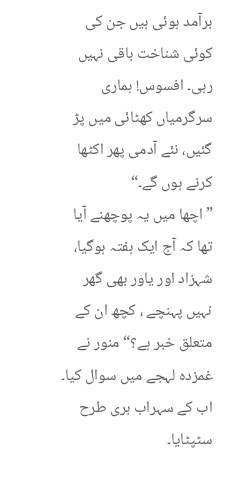برآمد ہوئی ہیں جن کی کوئی شناخت باقی نہیں رہی۔ افسوس! ہماری سرگرمیاں کھٹائی میں پڑ گئیں، نئے آدمی پھر اکٹھا کرنے ہوں گے۔“
”اچھا میں یہ پوچھنے آیا تھا کہ آج ایک ہفتہ ہوگیا، شہزاد اور یاور بھی گھر نہیں پہنچے ، کچھ ان کے متعلق خبر ہے؟“ منور نے غمزدہ لہجے میں سوال کیا۔
اب کے سہراب بری طرح سٹپٹایا۔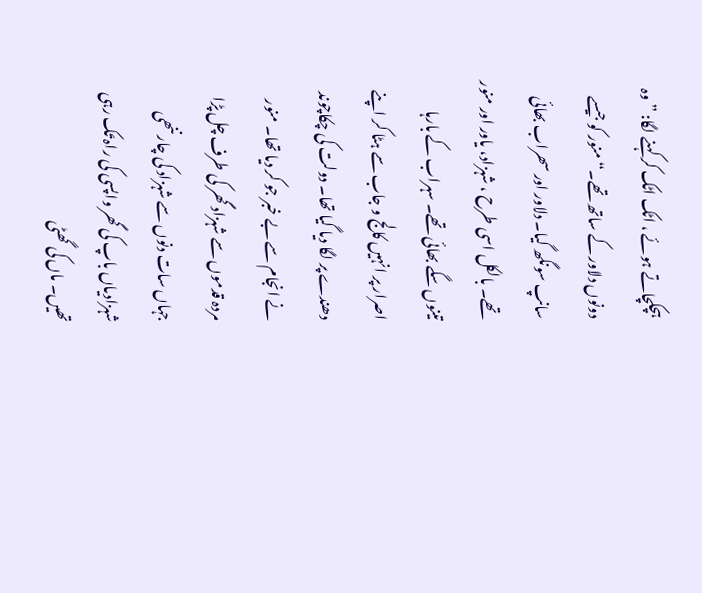ہچکچاتے ہوئے ، اٹک اٹک کر کہنے لگا: ”وہ دونوں دلاور کے ساتھ تھے۔“ منور کو جیسے سانپ سونگھ گیا۔ دلاور اور سھراب بھائی تھے۔ بالکل اسی طرح ، شہزاد، یاور اور منور تینوں سگے بھائی تھے۔ سہراب کے بارہا اصرار پر انہیں کالج و جاب سے ہٹا کر اپنے دھندے پر لگا دیا گیا تھا۔ دولت کی چکاچوند نے انجام سے بے خبر جو کر دیا تھا۔ منور مردہ قدموں سے شہزاد گھر کی طرف چل پڑا جہاں سات دنوں سے شہزاد کی چار ننھی شہزادیاں باپ کی گھر واپسی کی راہ تَک رہی تھیں۔ ماں کی گھٹی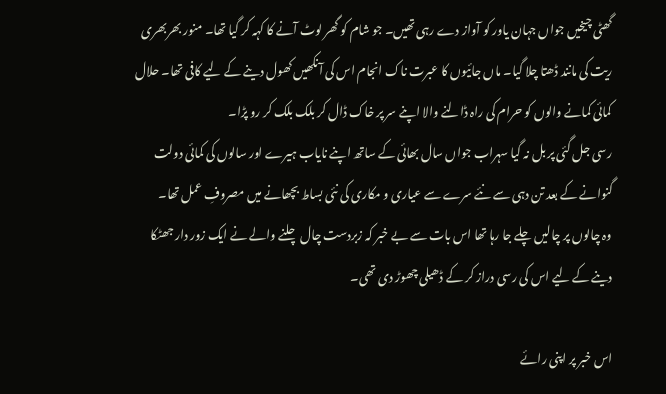گھٹی چیخیں جواں جہان یاور کو آواز دے رہی تھیں۔ جو شام کو گھر لوٹ آنے کا کہہ کر گیا تھا۔ منور بھربھری ریت کی مانند ڈھتا چلا گیا۔ ماں جائیوں کا عبرت ناک انجام اس کی آنکھیں کھول دینے کے لیے کافی تھا۔ حلال کمائی کمانے والوں کو حرام کی راہ ڈالنے والا اپنے سر پر خاک ڈال کر بلک بلک کر رو پڑا۔
رسی جل گئی پر بل نہ گیا سہراب جواں سال بھائی کے ساتھ اپنے نایاب ہیرے اور سالوں کی کمائی دولت گنوانے کے بعد تن دہی سے نئے سرے سے عیاری و مکاری کی نئی بساط بچھانے میں مصروفِ عمل تھا۔
وہ چالوں پر چالیں چلے جا رہا تھا اس بات سے بے خبر کہ زبردست چال چلنے والے نے ایک زور دار جھٹکا دینے کے لیے اس کی رسی دراز کر کے ڈھیلی چھوڑ دی تھی۔

اس خبر پر اپنی رائے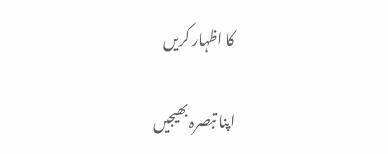کا اظہار کریں

اپنا تبصرہ بھیجیں